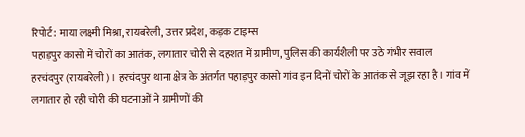रिपोर्ट: माया लक्ष्मी मिश्रा, रायबरेली, उत्तर प्रदेश, कड़क टाइम्स
पहाड़पुर कासो में चोरों का आतंक, लगातार चोरी से दहशत में ग्रामीण, पुलिस की कार्यशैली पर उठे गंभीर सवाल
हरचंदपुर (रायबरेली)। हरचंदपुर थाना क्षेत्र के अंतर्गत पहाड़पुर कासो गांव इन दिनों चोरों के आतंक से जूझ रहा है। गांव में लगातार हो रही चोरी की घटनाओं ने ग्रामीणों की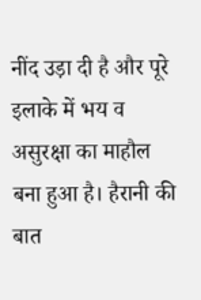नींद उड़ा दी है और पूरे इलाके में भय व असुरक्षा का माहौल बना हुआ है। हैरानी की बात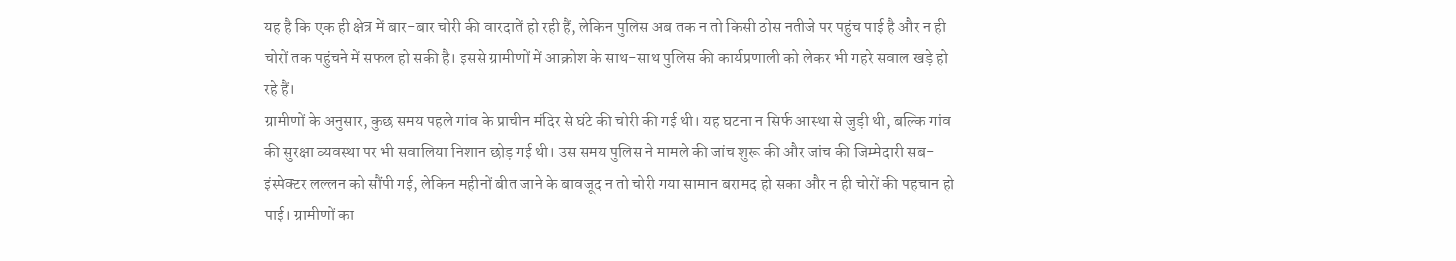यह है कि एक ही क्षेत्र में बार-बार चोरी की वारदातें हो रही हैं, लेकिन पुलिस अब तक न तो किसी ठोस नतीजे पर पहुंच पाई है और न ही चोरों तक पहुंचने में सफल हो सकी है। इससे ग्रामीणों में आक्रोश के साथ-साथ पुलिस की कार्यप्रणाली को लेकर भी गहरे सवाल खड़े हो रहे हैं।
ग्रामीणों के अनुसार, कुछ समय पहले गांव के प्राचीन मंदिर से घंटे की चोरी की गई थी। यह घटना न सिर्फ आस्था से जुड़ी थी, बल्कि गांव की सुरक्षा व्यवस्था पर भी सवालिया निशान छोड़ गई थी। उस समय पुलिस ने मामले की जांच शुरू की और जांच की जिम्मेदारी सब-इंस्पेक्टर लल्लन को सौंपी गई, लेकिन महीनों बीत जाने के बावजूद न तो चोरी गया सामान बरामद हो सका और न ही चोरों की पहचान हो पाई। ग्रामीणों का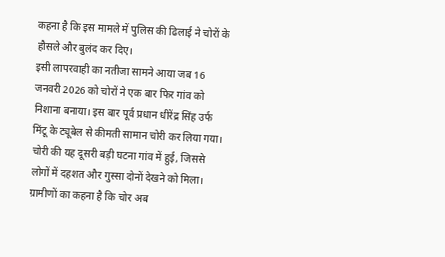कहना है कि इस मामले में पुलिस की ढिलाई ने चोरों के हौसले और बुलंद कर दिए।
इसी लापरवाही का नतीजा सामने आया जब 16 जनवरी 2026 को चोरों ने एक बार फिर गांव को निशाना बनाया। इस बार पूर्व प्रधान धीरेंद्र सिंह उर्फ मिंटू के ट्यूबेल से कीमती सामान चोरी कर लिया गया। चोरी की यह दूसरी बड़ी घटना गांव में हुई, जिससे लोगों में दहशत और गुस्सा दोनों देखने को मिला। ग्रामीणों का कहना है कि चोर अब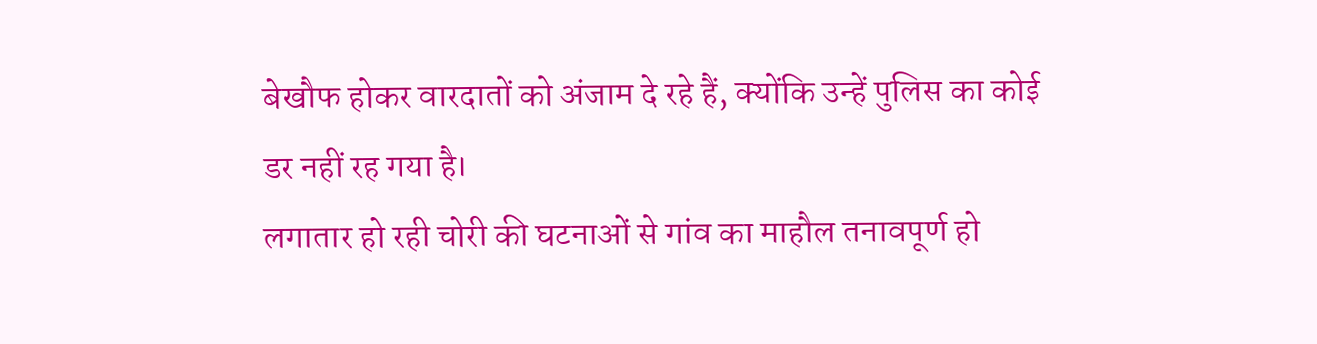बेखौफ होकर वारदातों को अंजाम दे रहे हैं, क्योंकि उन्हें पुलिस का कोई डर नहीं रह गया है।
लगातार हो रही चोरी की घटनाओं से गांव का माहौल तनावपूर्ण हो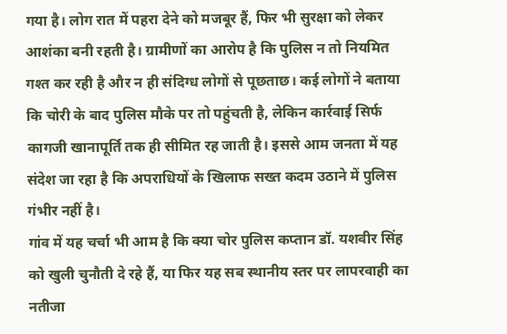गया है। लोग रात में पहरा देने को मजबूर हैं, फिर भी सुरक्षा को लेकर आशंका बनी रहती है। ग्रामीणों का आरोप है कि पुलिस न तो नियमित गश्त कर रही है और न ही संदिग्ध लोगों से पूछताछ। कई लोगों ने बताया कि चोरी के बाद पुलिस मौके पर तो पहुंचती है, लेकिन कार्रवाई सिर्फ कागजी खानापूर्ति तक ही सीमित रह जाती है। इससे आम जनता में यह संदेश जा रहा है कि अपराधियों के खिलाफ सख्त कदम उठाने में पुलिस गंभीर नहीं है।
गांव में यह चर्चा भी आम है कि क्या चोर पुलिस कप्तान डॉ. यशवीर सिंह को खुली चुनौती दे रहे हैं, या फिर यह सब स्थानीय स्तर पर लापरवाही का नतीजा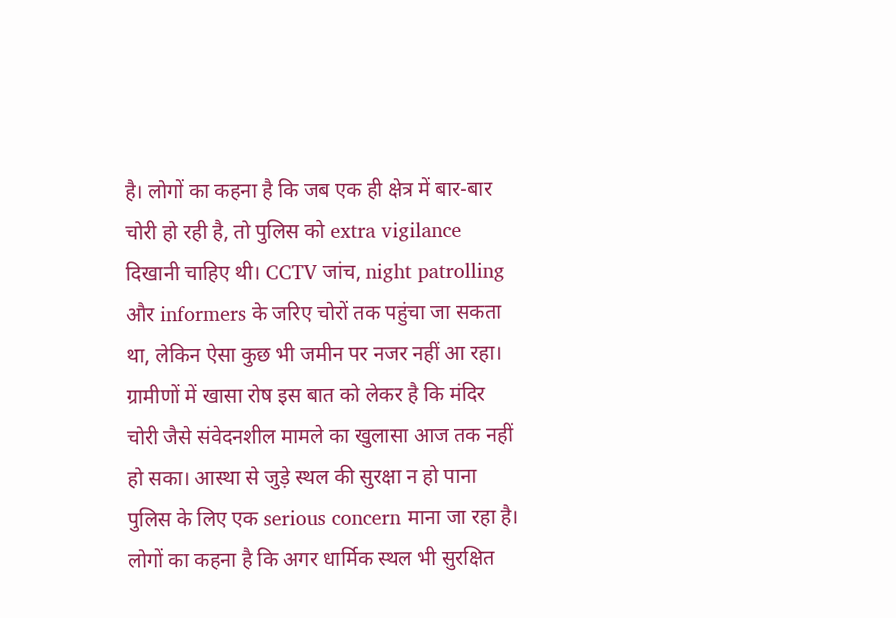है। लोगों का कहना है कि जब एक ही क्षेत्र में बार-बार चोरी हो रही है, तो पुलिस को extra vigilance दिखानी चाहिए थी। CCTV जांच, night patrolling और informers के जरिए चोरों तक पहुंचा जा सकता था, लेकिन ऐसा कुछ भी जमीन पर नजर नहीं आ रहा।
ग्रामीणों में खासा रोष इस बात को लेकर है कि मंदिर चोरी जैसे संवेदनशील मामले का खुलासा आज तक नहीं हो सका। आस्था से जुड़े स्थल की सुरक्षा न हो पाना पुलिस के लिए एक serious concern माना जा रहा है। लोगों का कहना है कि अगर धार्मिक स्थल भी सुरक्षित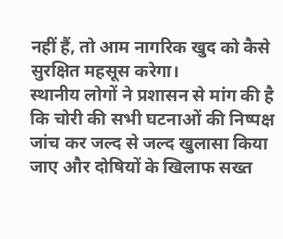नहीं हैं, तो आम नागरिक खुद को कैसे सुरक्षित महसूस करेगा।
स्थानीय लोगों ने प्रशासन से मांग की है कि चोरी की सभी घटनाओं की निष्पक्ष जांच कर जल्द से जल्द खुलासा किया जाए और दोषियों के खिलाफ सख्त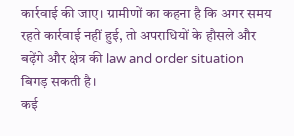कार्रवाई की जाए। ग्रामीणों का कहना है कि अगर समय रहते कार्रवाई नहीं हुई, तो अपराधियों के हौसले और बढ़ेंगे और क्षेत्र की law and order situation बिगड़ सकती है।
कई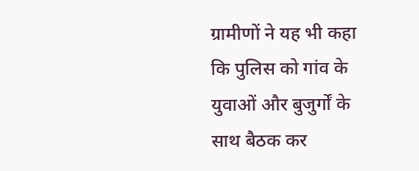ग्रामीणों ने यह भी कहा कि पुलिस को गांव के युवाओं और बुजुर्गों के साथ बैठक कर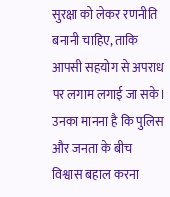सुरक्षा को लेकर रणनीति बनानी चाहिए, ताकि आपसी सहयोग से अपराध पर लगाम लगाई जा सके। उनका मानना है कि पुलिस और जनता के बीच विश्वास बहाल करना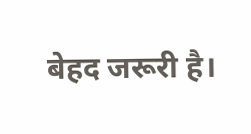बेहद जरूरी है।